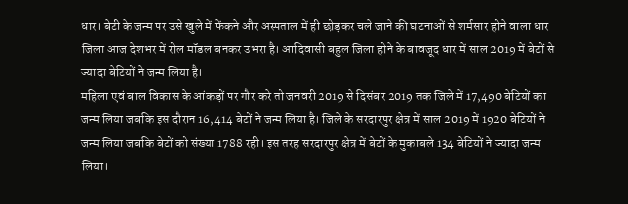धार। बेटी के जन्म पर उसे खुले में फेंकने और अस्पताल में ही छोड़कर चले जाने की घटनाओं से शर्मसार होने वाला धार जिला आज देशभर में रोल मॉडल बनकर उभरा है। आदिवासी बहुल जिला होने के बावजूद धार में साल 2019 में बेटों से ज्यादा बेटियों ने जन्म लिया है।
महिला एवं बाल विकास के आंकड़ों पर गौर करे तो जनवरी 2019 से दिसंबर 2019 तक जिले में 17,490 बेटियों का जन्म लिया जबकि इस दौरान 16,414 बेटों ने जन्म लिया है। जिले के सरदारपुर क्षेत्र में साल 2019 में 1920 बेटियों ने जन्म लिया जबकि बेटों को संख्या 1788 रही। इस तरह सरदारपुर क्षेत्र में बेटों के मुकाबले 134 बेटियों ने ज्यादा जन्म लिया।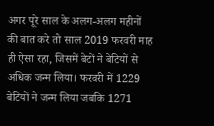अगर पूरे साल के अलग-अलग महीनों की बात करे तो साल 2019 फरवरी माह ही ऐसा रहा, जिसमें बेटों ने बेटियों से अधिक जन्म लिया। फरवरी में 1229 बेटियों ने जन्म लिया जबकि 1271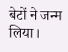बेटों ने जन्म लिया।